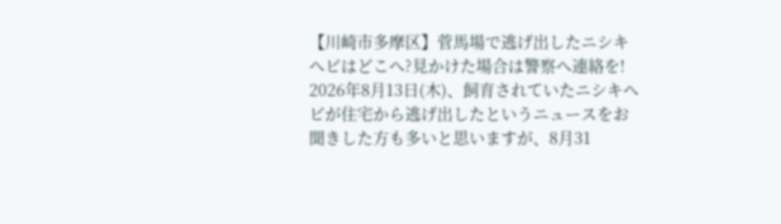【川崎市多摩区】菅馬場で逃げ出したニシキヘビはどこへ?見かけた場合は警察へ連絡を!
2026年8月13日(木)、飼育されていたニシキヘビが住宅から逃げ出したというニュースをお聞きした方も多いと思いますが、8月31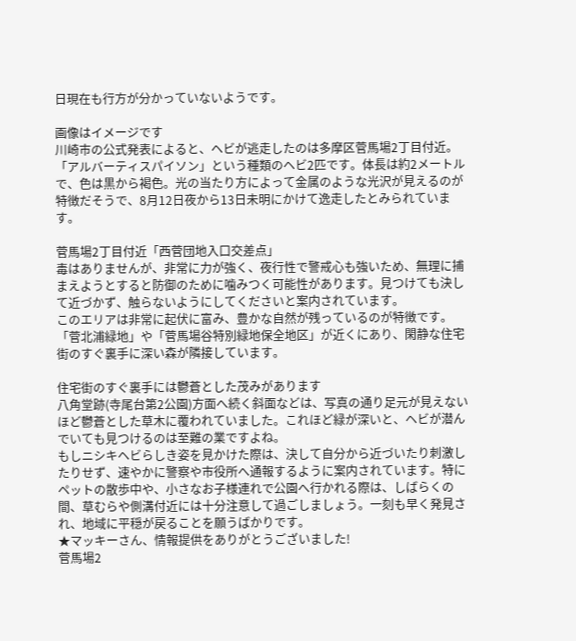日現在も行方が分かっていないようです。

画像はイメージです
川崎市の公式発表によると、ヘビが逃走したのは多摩区菅馬場2丁目付近。「アルバーティスパイソン」という種類のヘビ2匹です。体長は約2メートルで、色は黒から褐色。光の当たり方によって金属のような光沢が見えるのが特徴だそうで、8月12日夜から13日未明にかけて逸走したとみられています。

菅馬場2丁目付近「西菅団地入口交差点」
毒はありませんが、非常に力が強く、夜行性で警戒心も強いため、無理に捕まえようとすると防御のために噛みつく可能性があります。見つけても決して近づかず、触らないようにしてくださいと案内されています。
このエリアは非常に起伏に富み、豊かな自然が残っているのが特徴です。「菅北浦緑地」や「菅馬場谷特別緑地保全地区」が近くにあり、閑静な住宅街のすぐ裏手に深い森が隣接しています。

住宅街のすぐ裏手には鬱蒼とした茂みがあります
八角堂跡(寺尾台第2公園)方面へ続く斜面などは、写真の通り足元が見えないほど鬱蒼とした草木に覆われていました。これほど緑が深いと、ヘビが潜んでいても見つけるのは至難の業ですよね。
もしニシキヘビらしき姿を見かけた際は、決して自分から近づいたり刺激したりせず、速やかに警察や市役所へ通報するように案内されています。特にペットの散歩中や、小さなお子様連れで公園へ行かれる際は、しばらくの間、草むらや側溝付近には十分注意して過ごしましょう。一刻も早く発見され、地域に平穏が戻ることを願うばかりです。
★マッキーさん、情報提供をありがとうございました!
菅馬場2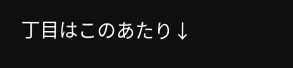丁目はこのあたり↓